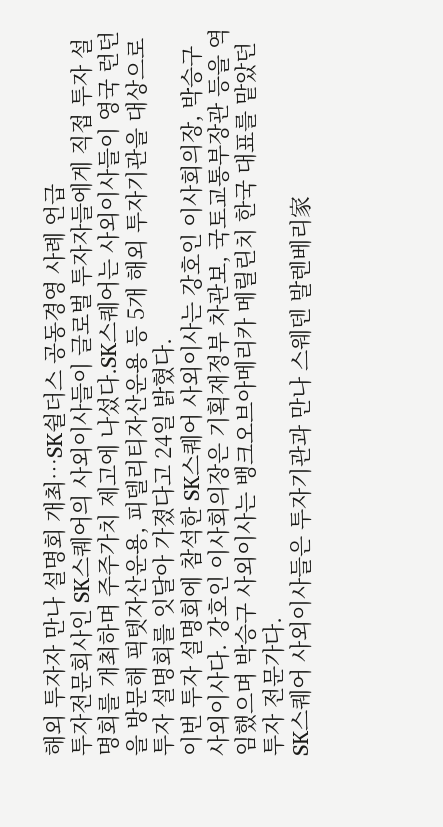해외 투자자 만나 설명회 개최…SK쉴더스 공동경영 사례 언급
투자전문회사인 SK스퀘어의 사외이사들이 글로벌 투자자들에게 직접 투자 설명회를 개최하며 주주가치 제고에 나섰다.SK스퀘어는 사외이사들이 영국 런던을 방문해 픽텟자산운용, 피델리티자산운용 등 5개 해외 투자기관을 대상으로 투자 설명회를 잇달아 가졌다고 24일 밝혔다.
이번 투자 설명회에 참석한 SK스퀘어 사외이사는 강호인 이사회의장, 박승구 사외이사다. 강호인 이사회의장은 기획재정부 차관보, 국토교통부장관 등을 역임했으며 박승구 사외이사는 뱅크오브아메리카 메릴린치 한국 대표를 맡았던 투자 전문가다.
SK스퀘어 사외이사들은 투자기관과 만나 스웨덴 발렌베리家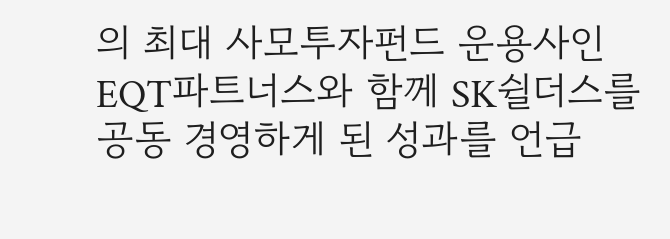의 최대 사모투자펀드 운용사인 EQT파트너스와 함께 SK쉴더스를 공동 경영하게 된 성과를 언급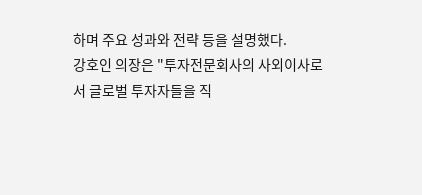하며 주요 성과와 전략 등을 설명했다.
강호인 의장은 "투자전문회사의 사외이사로서 글로벌 투자자들을 직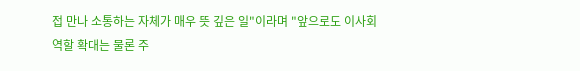접 만나 소통하는 자체가 매우 뜻 깊은 일"이라며 "앞으로도 이사회 역할 확대는 물론 주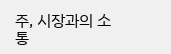주, 시장과의 소통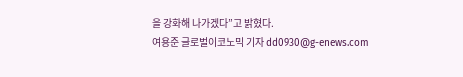을 강화해 나가겠다”고 밝혔다.
여용준 글로벌이코노믹 기자 dd0930@g-enews.com